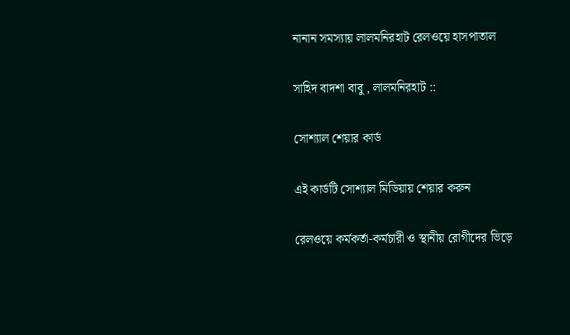নানান সমস্যায় লালমনিরহাট রেলওয়ে হাসপাতাল

সাহিদ বাদশা বাবু , লালমনিরহাট ::

সোশ্যাল শেয়ার কার্ড

এই কার্ডটি সোশ্যাল মিডিয়ায় শেয়ার করুন

রেলওয়ে কর্মকর্তা-কর্মচারী ও স্থানীয় রোগীদের ভিড়ে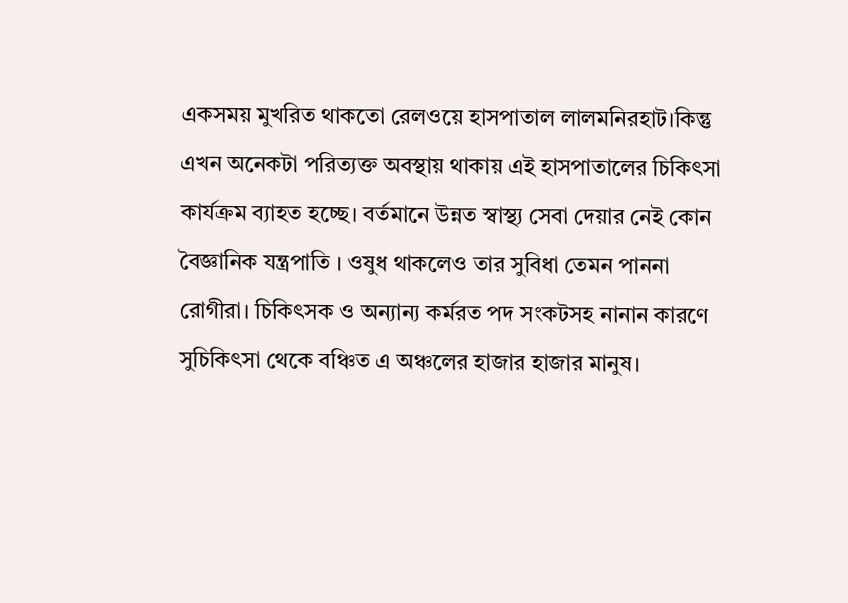একসময় মুখরিত থাকতো রেলওয়ে হাসপাতাল লালমনিরহাট।কিন্তু এখন অনেকটা পরিত্যক্ত অবস্থায় থাকায় এই হাসপাতালের চিকিৎসা কার্যক্রম ব্যাহত হচ্ছে। বর্তমানে উন্নত স্বাস্থ্য সেবা দেয়ার নেই কোন বৈজ্ঞানিক যন্ত্রপাতি । ওষুধ থাকলেও তার সুবিধা তেমন পাননা রোগীরা। চিকিৎসক ও অন্যান্য কর্মরত পদ সংকটসহ নানান কারণে সুচিকিৎসা থেকে বঞ্চিত এ অঞ্চলের হাজার হাজার মানুষ।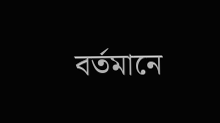বর্তমানে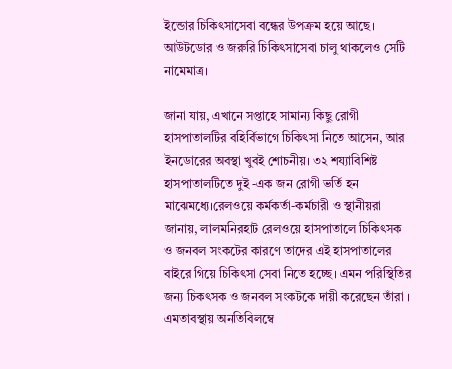ইন্ডোর চিকিৎসাসেবা বন্ধের উপক্রম হয়ে আছে। আউটডোর ও জরুরি চিকিৎসাসেবা চালু থাকলেও সেটি নামেমাত্র।

জানা যায়, এখানে সপ্তাহে সামান্য কিছু রোগী হাসপাতালটির বহির্বিভাগে চিকিৎসা নিতে আসেন, আর ইনডোরের অবস্থা খুবই শোচনীয়। ৩২ শয্যাবিশিষ্ট হাসপাতালটিতে দুই -এক জন রোগী ভর্তি হন মাঝেমধ্যে।রেলওয়ে কর্মকর্তা-কর্মচারী ও স্থানীয়রা জানায়, লালমনিরহাট রেলওয়ে হাসপাতালে চিকিৎসক ও জনবল সংকটের কারণে তাদের এই হাসপাতালের বাইরে গিয়ে চিকিৎসা সেবা নিতে হচ্ছে। এমন পরিস্থিতির জন্য চিকৎসক ও জনবল সংকটকে দায়ী করেছেন তাঁরা । এমতাবস্থায় অনতিবিলম্বে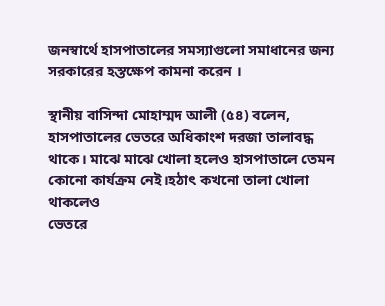জনস্বার্থে হাসপাতালের সমস্যাগুলো সমাধানের জন্য সরকারের হস্তক্ষেপ কামনা করেন ।

স্থানীয় বাসিন্দা মোহাম্মদ আলী (৫৪) বলেন,
হাসপাতালের ভেতরে অধিকাংশ দরজা তালাবদ্ধ থাকে। মাঝে মাঝে খোলা হলেও হাসপাতালে তেমন কোনো কার্যক্রম নেই।হঠাৎ কখনো তালা খোলা থাকলেও
ভেতরে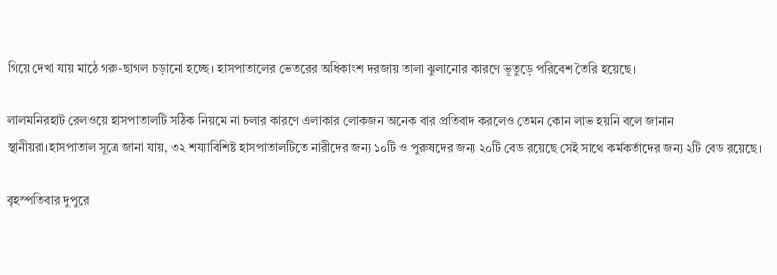গিয়ে দেখা যায় মাঠে গরু-ছাগল চড়ানো হচ্ছে। হাসপাতালের ভেতরের অধিকাংশ দরজায় তালা ঝুলানোর কারণে ভূতুড়ে পরিবেশ তৈরি হয়েছে।

লালমনিরহাট রেলওয়ে হাসপাতালটি সঠিক নিয়মে না চলার কারণে এলাকার লোকজন অনেক বার প্রতিবাদ করলেও তেমন কোন লাভ হয়নি বলে জানান স্থানীয়রা।হাসপাতাল সূত্রে জানা যায়, ৩২ শয্যাবিশিষ্ট হাসপাতালটিতে নারীদের জন্য ১০টি ও পুরুষদের জন্য ২০টি বেড রয়েছে সেই সাথে কর্মকর্তাদের জন্য ২টি বেড রয়েছে।

বৃহস্পতিবার দুপুরে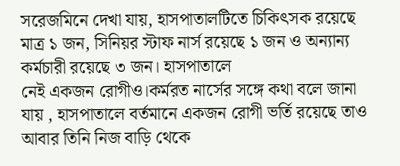সরেজমিনে দেখা যায়, হাসপাতালটিতে চিকিৎসক রয়েছে মাত্র ১ জন, সিনিয়র স্টাফ নার্স রয়েছে ১ জন ও অন্যান্য কর্মচারী রয়েছে ৩ জন। হাসপাতালে
নেই একজন রোগীও।কর্মরত নার্সের সঙ্গে কথা বলে জানা যায় , হাসপাতালে বর্তমানে একজন রোগী ভর্তি রয়েছে তাও আবার তিনি নিজ বাড়ি থেকে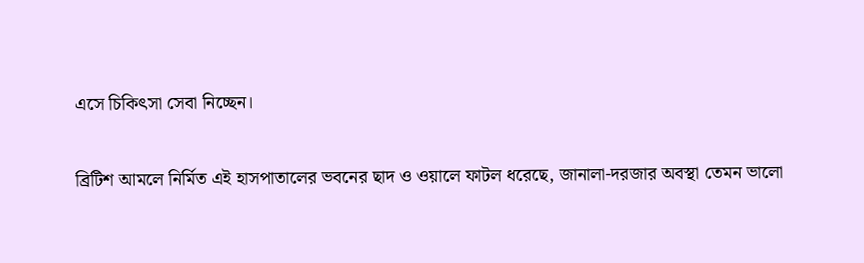এসে চিকিৎসা সেবা নিচ্ছেন।

ব্রিটিশ আমলে নির্মিত এই হাসপাতালের ভবনের ছাদ ও ওয়ালে ফাটল ধরেছে, জানালা-দরজার অবস্থা তেমন ভালো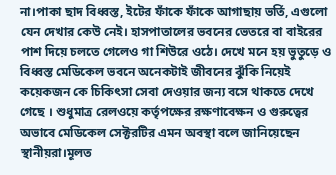না।পাকা ছাদ বিধ্বস্ত, ইটের ফাঁকে ফাঁকে আগাছায় ভর্তি, এগুলো যেন দেখার কেউ নেই। হাসপাতালের ভবনের ভেতরে বা বাইরের পাশ দিয়ে চলতে গেলেও গা শিউরে ওঠে। দেখে মনে হয় ভুতুড়ে ও বিধ্বস্ত মেডিকেল ভবনে অনেকটাই জীবনের ঝুঁকি নিয়েই কয়েকজন কে চিকিৎসা সেবা দেওয়ার জন্য বসে থাকতে দেখে গেছে । শুধুমাত্র রেলওয়ে কর্তৃপক্ষের রক্ষণাবেক্ষন ও গুরুত্বের অভাবে মেডিকেল সেক্টরটির এমন অবস্থা বলে জানিয়েছেন স্থানীয়রা।মূলত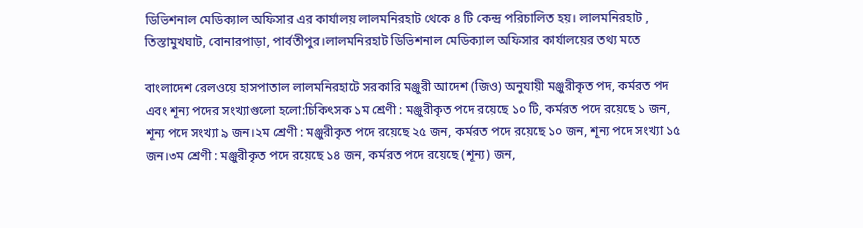ডিভিশনাল মেডিক্যাল অফিসার এর কার্যালয় লালমনিরহাট থেকে ৪ টি কেন্দ্র পরিচালিত হয়। লালমনিরহাট , তিস্তামুখঘাট, বোনারপাড়া, পার্বতীপুর।লালমনিরহাট ডিভিশনাল মেডিক্যাল অফিসার কার্যালয়ের তথ্য মতে

বাংলাদেশ রেলওয়ে হাসপাতাল লালমনিরহাটে সরকারি মঞ্জুরী আদেশ (জিও) অনুযায়ী মঞ্জুরীকৃত পদ, কর্মরত পদ এবং শূন্য পদের সংখ্যাগুলো হলো:চিকিৎসক ১ম শ্রেণী : মঞ্জুরীকৃত পদে রয়েছে ১০ টি, কর্মরত পদে রয়েছে ১ জন, শূন্য পদে সংখ্যা ৯ জন।২ম শ্রেণী : মঞ্জুরীকৃত পদে রয়েছে ২৫ জন, কর্মরত পদে রয়েছে ১০ জন, শূন্য পদে সংখ্যা ১৫ জন।৩ম শ্রেণী : মঞ্জুরীকৃত পদে রয়েছে ১৪ জন, কর্মরত পদে রয়েছে (শূন্য) জন,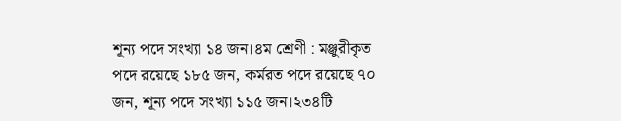শূন্য পদে সংখ্যা ১৪ জন।৪ম শ্রেণী : মঞ্জুরীকৃত পদে রয়েছে ১৮৫ জন, কর্মরত পদে রয়েছে ৭০ জন, শূন্য পদে সংখ্যা ১১৫ জন।২৩৪টি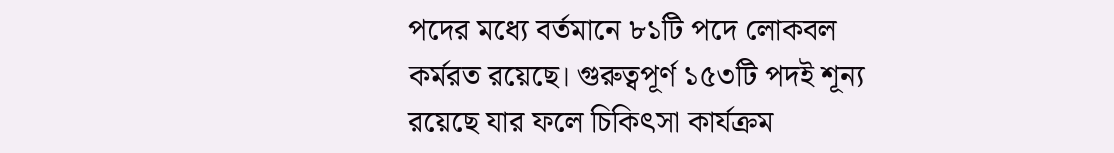পদের মধ্যে বর্তমানে ৮১টি পদে লোকবল কর্মরত রয়েছে। গুরুত্বপূর্ণ ১৫৩টি পদই শূন্য রয়েছে যার ফলে চিকিৎসা কার্যক্রম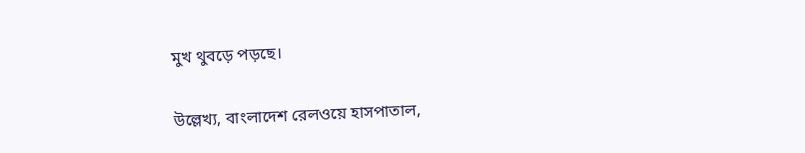মুখ থুবড়ে পড়ছে।

উল্লেখ্য, বাংলাদেশ রেলওয়ে হাসপাতাল,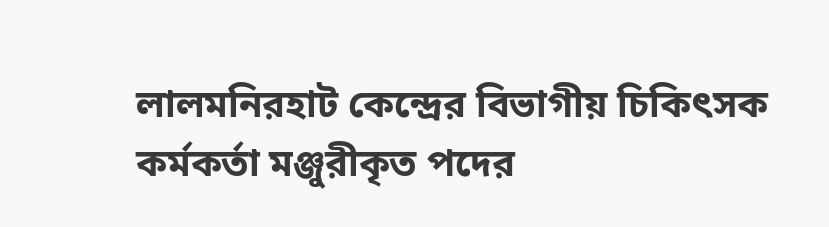লালমনিরহাট কেন্দ্রের বিভাগীয় চিকিৎসক কর্মকর্তা মঞ্জুরীকৃত পদের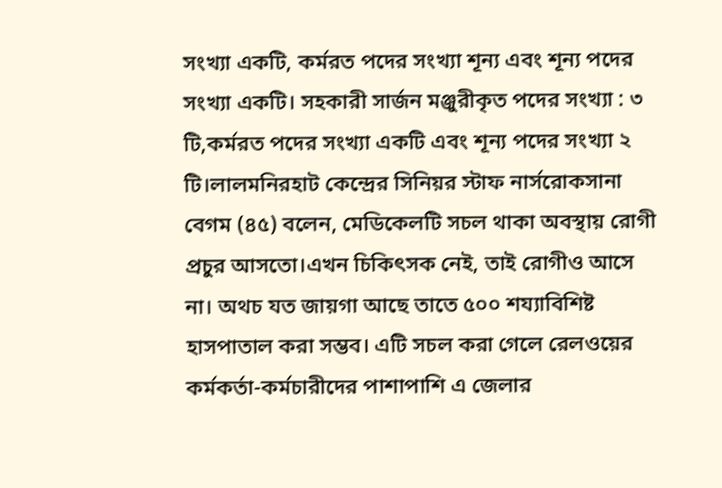সংখ্যা একটি, কর্মরত পদের সংখ্যা শূন্য এবং শূন্য পদের সংখ্যা একটি। সহকারী সার্জন মঞ্জুরীকৃত পদের সংখ্যা : ৩ টি,কর্মরত পদের সংখ্যা একটি এবং শূন্য পদের সংখ্যা ২ টি।লালমনিরহাট কেন্দ্রের সিনিয়র স্টাফ নার্সরোকসানা বেগম (৪৫) বলেন, মেডিকেলটি সচল থাকা অবস্থায় রোগী প্রচুর আসতো।এখন চিকিৎসক নেই, তাই রোগীও আসে না। অথচ যত জায়গা আছে তাতে ৫০০ শয্যাবিশিষ্ট হাসপাতাল করা সম্ভব। এটি সচল করা গেলে রেলওয়ের কর্মকর্তা-কর্মচারীদের পাশাপাশি এ জেলার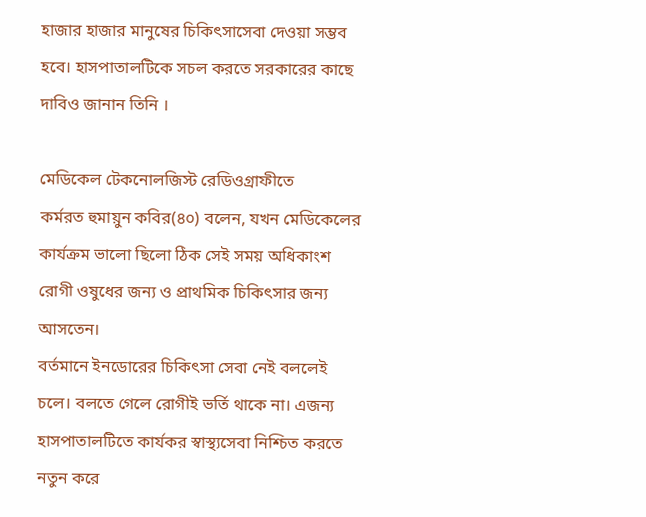হাজার হাজার মানুষের চিকিৎসাসেবা দেওয়া সম্ভব হবে। হাসপাতালটিকে সচল করতে সরকারের কাছে দাবিও জানান তিনি ।

মেডিকেল টেকনোলজিস্ট রেডিওগ্রাফীতে
কর্মরত হুমায়ুন কবির(৪০) বলেন, যখন মেডিকেলের কার্যক্রম ভালো ছিলো ঠিক সেই সময় অধিকাংশ রোগী ওষুধের জন্য ও প্রাথমিক চিকিৎসার জন্য আসতেন।
বর্তমানে ইনডোরের চিকিৎসা সেবা নেই বললেই চলে। বলতে গেলে রোগীই ভর্তি থাকে না। এজন্য হাসপাতালটিতে কার্যকর স্বাস্থ্যসেবা নিশ্চিত করতে নতুন করে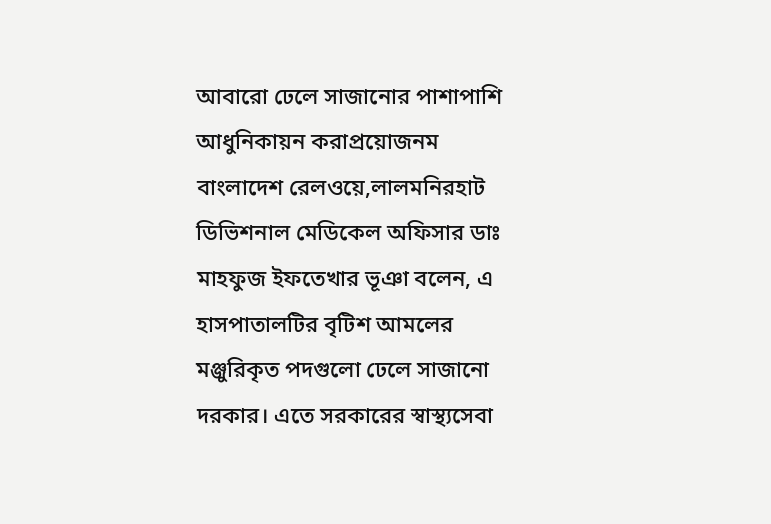আবারো ঢেলে সাজানোর পাশাপাশি আধুনিকায়ন করাপ্রয়োজনম বাংলাদেশ রেলওয়ে,লালমনিরহাট ডিভিশনাল মেডিকেল অফিসার ডাঃ মাহফুজ ইফতেখার ভূঞা বলেন, এ হাসপাতালটির বৃটিশ আমলের মঞ্জুরিকৃত পদগুলো ঢেলে সাজানো দরকার। এতে সরকারের স্বাস্থ্যসেবা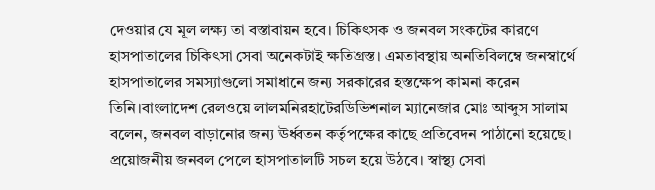দেওয়ার যে মূল লক্ষ্য তা বস্তাবায়ন হবে। চিকিৎসক ও জনবল সংকটের কারণে হাসপাতালের চিকিৎসা সেবা অনেকটাই ক্ষতিগ্রস্ত। এমতাবস্থায় অনতিবিলম্বে জনস্বার্থে হাসপাতালের সমস্যাগুলো সমাধানে জন্য সরকারের হস্তক্ষেপ কামনা করেন তিনি।বাংলাদেশ রেলওয়ে লালমনিরহাটেরডিভিশনাল ম্যানেজার মোঃ আব্দুস সালাম বলেন, জনবল বাড়ানোর জন্য ঊর্ধ্বতন কর্তৃপক্ষের কাছে প্রতিবেদন পাঠানো হয়েছে। প্রয়োজনীয় জনবল পেলে হাসপাতালটি সচল হয়ে উঠবে। স্বাস্থ্য সেবা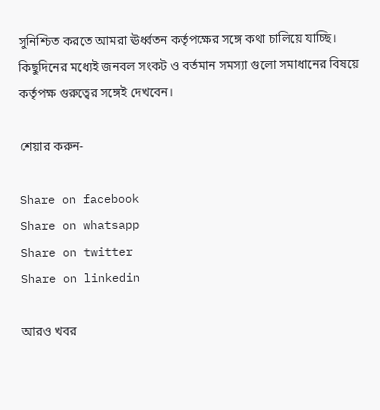সুনিশ্চিত করতে আমরা ঊর্ধ্বতন কর্তৃপক্ষের সঙ্গে কথা চালিয়ে যাচ্ছি। কিছুদিনের মধ্যেই জনবল সংকট ও বর্তমান সমস্যা গুলো সমাধানের বিষয়ে কর্তৃপক্ষ গুরুত্বের সঙ্গেই দেখবেন।

শেয়ার করুন-

Share on facebook
Share on whatsapp
Share on twitter
Share on linkedin

আরও খবর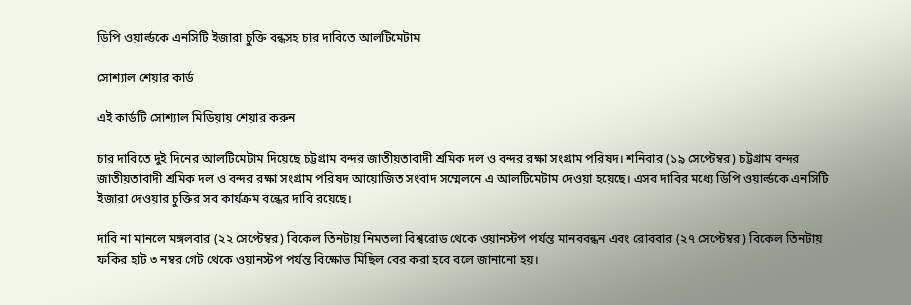ডিপি ওয়ার্ল্ডকে এনসিটি ইজারা চুক্তি বন্ধসহ চার দাবিতে আলটিমেটাম

সোশ্যাল শেয়ার কার্ড

এই কার্ডটি সোশ্যাল মিডিয়ায় শেয়ার করুন

চার দাবিতে দুই দিনের আলটিমেটাম দিয়েছে চট্টগ্রাম বন্দর জাতীয়তাবাদী শ্রমিক দল ও বন্দর রক্ষা সংগ্রাম পরিষদ। শনিবার (১৯ সেপ্টেম্বর) চট্টগ্রাম বন্দর জাতীয়তাবাদী শ্রমিক দল ও বন্দর রক্ষা সংগ্রাম পরিষদ আয়োজিত সংবাদ সম্মেলনে এ আলটিমেটাম দেওয়া হয়েছে। এসব দাবির মধ্যে ডিপি ওয়ার্ল্ডকে এনসিটি ইজারা দেওয়ার চুক্তির সব কার্যক্রম বন্ধের দাবি রয়েছে।

দাবি না মানলে মঙ্গলবার (২২ সেপ্টেম্বর) বিকেল তিনটায় নিমতলা বিশ্বরোড থেকে ওয়ানস্টপ পর্যন্ত মানববন্ধন এবং রোববার (২৭ সেপ্টেম্বর) বিকেল তিনটায় ফকির হাট ৩ নম্বর গেট থেকে ওয়ানস্টপ পর্যন্ত বিক্ষোভ মিছিল বের করা হবে বলে জানানো হয়।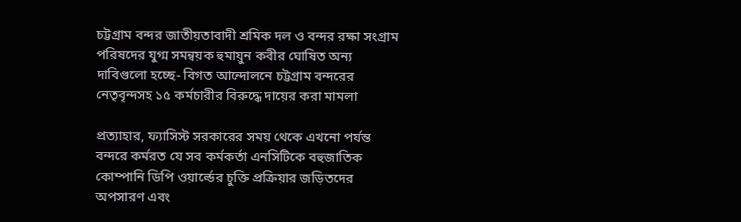চট্টগ্রাম বন্দর জাতীয়তাবাদী শ্রমিক দল ও বন্দর রক্ষা সংগ্রাম পরিষদের যুগ্ম সমন্বয়ক হুমায়ুন কবীর ঘোষিত অন্য দাবিগুলো হচ্ছে- বিগত আন্দোলনে চট্টগ্রাম বন্দরের নেতৃবৃন্দসহ ১৫ কর্মচারীর বিরুদ্ধে দায়ের করা মামলা

প্রত্যাহার, ফ্যাসিস্ট সরকারের সময় থেকে এখনো পর্যন্ত বন্দরে কর্মরত যে সব কর্মকর্তা এনসিটিকে বহুজাতিক কোম্পানি ডিপি ওয়ার্ল্ডের চুক্তি প্রক্রিয়ার জড়িতদের অপসারণ এবং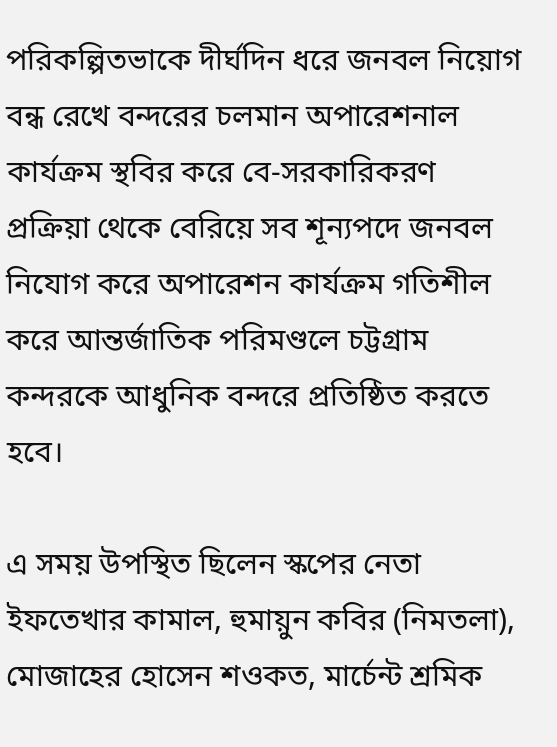পরিকল্পিতভাকে দীর্ঘদিন ধরে জনবল নিয়োগ বন্ধ রেখে বন্দরের চলমান অপারেশনাল কার্যক্রম স্থবির করে বে-সরকারিকরণ প্রক্রিয়া থেকে বেরিয়ে সব শূন্যপদে জনবল নিযোগ করে অপারেশন কার্যক্রম গতিশীল করে আন্তর্জাতিক পরিমণ্ডলে চট্টগ্রাম কন্দরকে আধুনিক বন্দরে প্রতিষ্ঠিত করতে হবে।

এ সময় উপস্থিত ছিলেন স্কপের নেতা ইফতেখার কামাল, হুমায়ুন কবির (নিমতলা), মোজাহের হোসেন শওকত, মার্চেন্ট শ্রমিক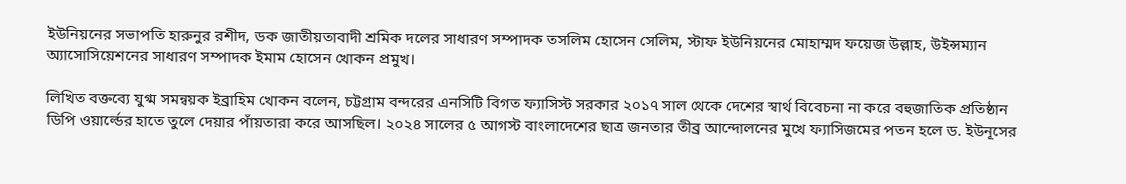ইউনিয়নের সভাপতি হারুনুর রশীদ, ডক জাতীয়তাবাদী শ্রমিক দলের সাধারণ সম্পাদক তসলিম হোসেন সেলিম, স্টাফ ইউনিয়নের মোহাম্মদ ফয়েজ উল্লাহ, উইন্সম্যান অ্যাসোসিয়েশনের সাধারণ সম্পাদক ইমাম হোসেন খোকন প্রমুখ।

লিখিত বক্তব্যে যুগ্ম সমন্বয়ক ইব্রাহিম খোকন বলেন, চট্টগ্রাম বন্দরের এনসিটি বিগত ফ্যাসিস্ট সরকার ২০১৭ সাল থেকে দেশের স্বার্থ বিবেচনা না করে বহুজাতিক প্রতিষ্ঠান ডিপি ওয়ার্ল্ডের হাতে তুলে দেয়ার পাঁয়তারা করে আসছিল। ২০২৪ সালের ৫ আগস্ট বাংলাদেশের ছাত্র জনতার তীব্র আন্দোলনের মুখে ফ্যাসিজমের পতন হলে ড. ইউনূসের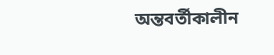অন্তবর্তীকালীন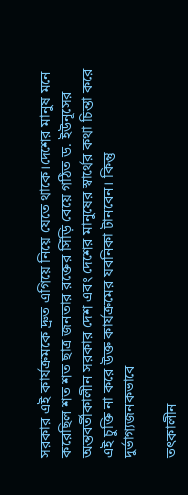সরকার এই কার্যক্রমকে দ্রুত এগিয়ে নিয়ে যেতে থাকে।দেশের মানুষ মনে করেছিল শত শত ছাত্র জনতার রক্তের সিঁড়ি বেয়ে গঠিত ড. ইউনূসের অন্তবর্তীকালীন সরকার দেশ এবং দেশের মানুষের স্বার্থের কথা চিন্তা করে এই চুক্তি না করে উক্ত কার্যক্রমের যবনিকা টানবেন। কিন্তু দুর্ভাগ্যজনকভাবে

তৎকালীন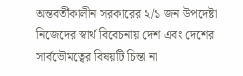অন্তবর্তীকালীন সরকারের ২/১ জন উপদেষ্টা নিজেদের স্বার্থ বিবেচনায় দেশ এবং দেশের সার্বভৌমত্বের বিষয়টি চিন্তা না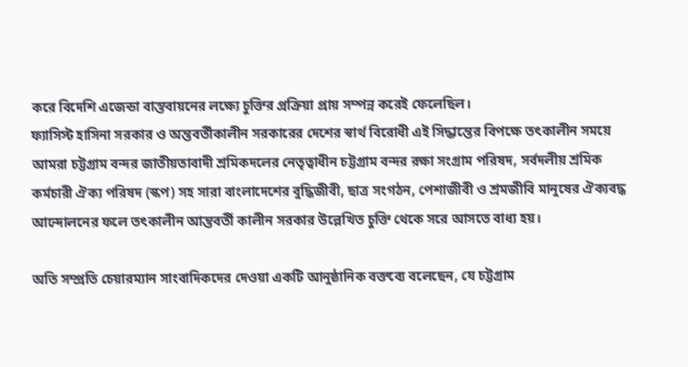করে বিদেশি এজেন্ডা বাস্তবায়নের লক্ষ্যে চুক্তির প্রক্রিয়া প্রায় সম্পন্ন করেই ফেলেছিল।
ফ্যাসিস্ট হাসিনা সরকার ও অন্তবর্তীকালীন সরকারের দেশের স্বার্থ বিরোধী এই সিদ্ধান্তের বিপক্ষে তৎকালীন সময়ে আমরা চট্টগ্রাম বন্দর জাতীয়তাবাদী শ্রমিকদলের নেতৃত্বাধীন চট্টগ্রাম বন্দর রক্ষা সংগ্রাম পরিষদ, সর্বদলীয় শ্রমিক কর্মচারী ঐক্য পরিষদ (স্কপ) সহ সারা বাংলাদেশের বুদ্ধিজীবী, ছাত্র সংগঠন, পেশাজীবী ও শ্রমজীবি মানুষের ঐক্যবদ্ধ আন্দোলনের ফলে তৎকালীন আন্তবর্তী কালীন সরকার উল্লেখিত চুক্তি থেকে সরে আসতে বাধ্য হয়।

অতি সম্প্রতি চেয়ারম্যান সাংবাদিকদের দেওয়া একটি আনুষ্ঠানিক বক্তব্যে বলেছেন, যে চট্টগ্রাম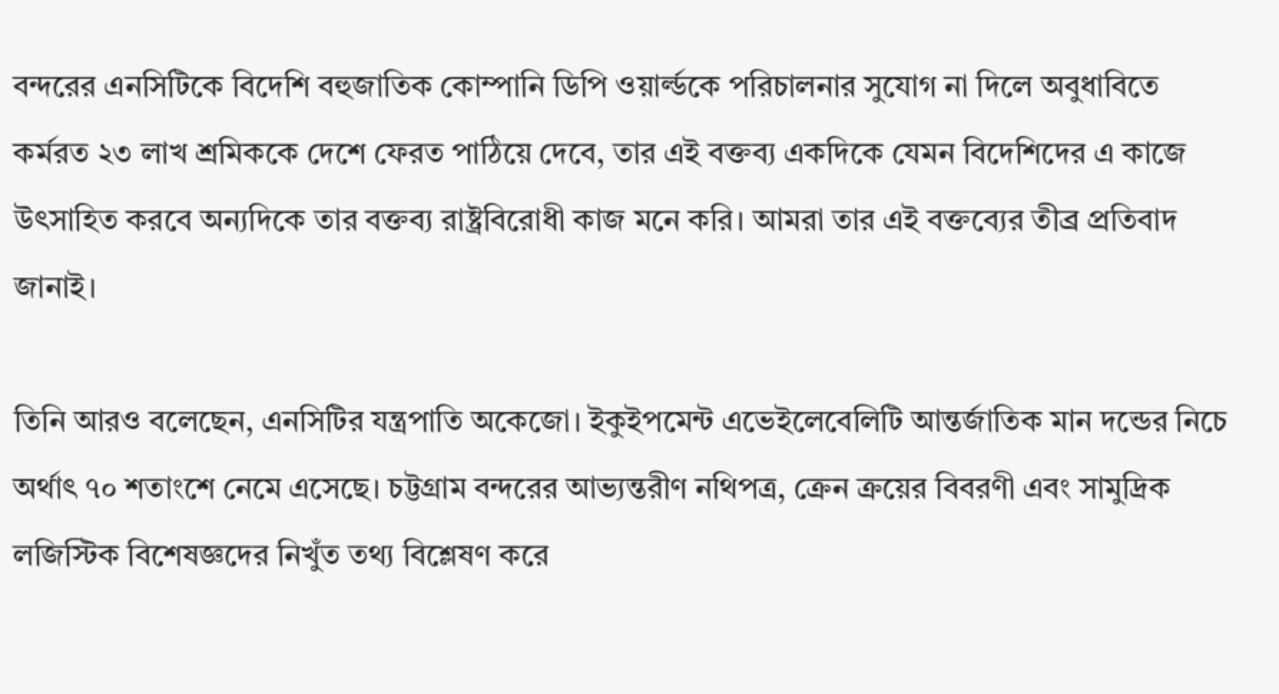বন্দরের এনসিটিকে বিদেশি বহুজাতিক কোম্পানি ডিপি ওয়ার্ল্ডকে পরিচালনার সুযোগ না দিলে অবুধাবিতে কর্মরত ২৩ লাখ শ্রমিককে দেশে ফেরত পাঠিয়ে দেবে, তার এই বক্তব্য একদিকে যেমন বিদেশিদের এ কাজে উৎসাহিত করবে অন্যদিকে তার বক্তব্য রাষ্ট্রবিরোধী কাজ মনে করি। আমরা তার এই বক্তব্যের তীব্র প্রতিবাদ জানাই।

তিনি আরও বলেছেন, এনসিটির যন্ত্রপাতি অকেজো। ইকুইপমেন্ট এভেইলেবেলিটি আন্তর্জাতিক মান দন্ডের নিচে অর্থাৎ ৭০ শতাংশে নেমে এসেছে। চট্টগ্রাম বন্দরের আভ্যন্তরীণ নথিপত্র, ক্রেন ক্রয়ের বিবরণী এবং সামুদ্রিক লজিস্টিক বিশেষজ্ঞদের নিখুঁত তথ্য বিশ্লেষণ করে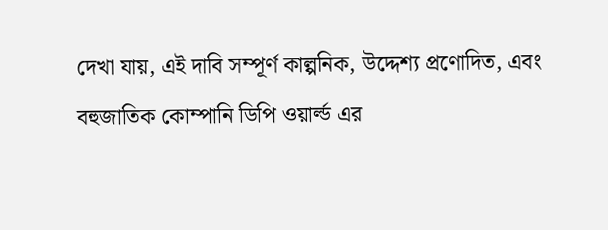দেখা যায়, এই দাবি সম্পূর্ণ কাল্পনিক, উদ্দেশ্য প্রণোদিত, এবং বহুজাতিক কোম্পানি ডিপি ওয়ার্ল্ড এর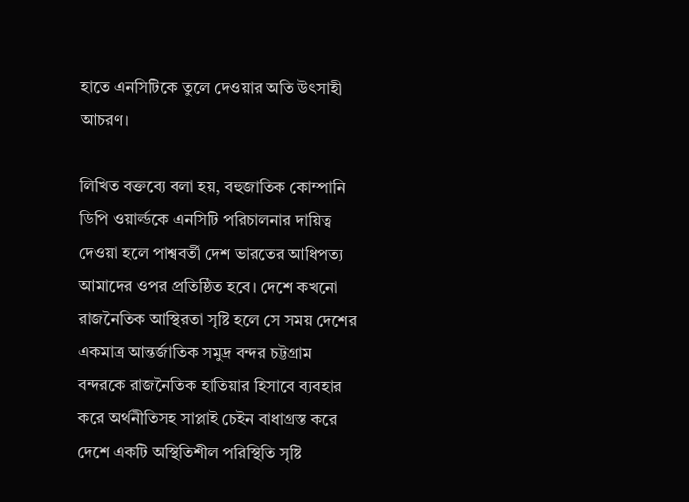হাতে এনসিটিকে তুলে দেওয়ার অতি উৎসাহী আচরণ।

লিখিত বক্তব্যে বলা হয়, বহুজাতিক কোম্পানি ডিপি ওয়ার্ল্ডকে এনসিটি পরিচালনার দায়িত্ব দেওয়া হলে পাশ্ববর্তী দেশ ভারতের আধিপত্য আমাদের ওপর প্রতিষ্ঠিত হবে। দেশে কখনো রাজনৈতিক আস্থিরতা সৃষ্টি হলে সে সময় দেশের একমাত্র আন্তর্জাতিক সমুদ্র বন্দর চট্টগ্রাম বন্দরকে রাজনৈতিক হাতিয়ার হিসাবে ব্যবহার করে অর্থনীতিসহ সাপ্লাই চেইন বাধাগ্রস্ত করে দেশে একটি অস্থিতিশীল পরিস্থিতি সৃষ্টি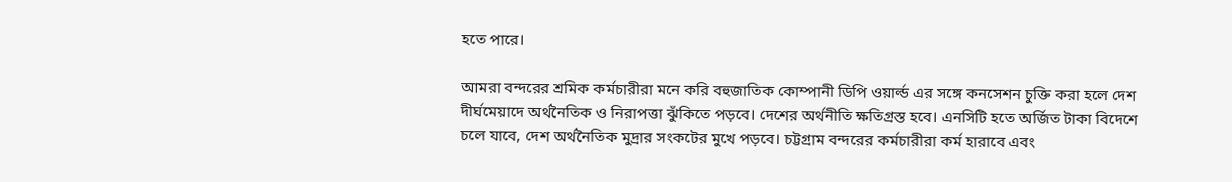হতে পারে।

আমরা বন্দরের শ্রমিক কর্মচারীরা মনে করি বহুজাতিক কোম্পানী ডিপি ওয়ার্ল্ড এর সঙ্গে কনসেশন চুক্তি করা হলে দেশ দীর্ঘমেয়াদে অর্থনৈতিক ও নিরাপত্তা ঝুঁকিতে পড়বে। দেশের অর্থনীতি ক্ষতিগ্রস্ত হবে। এনসিটি হতে অর্জিত টাকা বিদেশে চলে যাবে, দেশ অর্থনৈতিক মুদ্রার সংকটের মুখে পড়বে। চট্টগ্রাম বন্দরের কর্মচারীরা কর্ম হারাবে এবং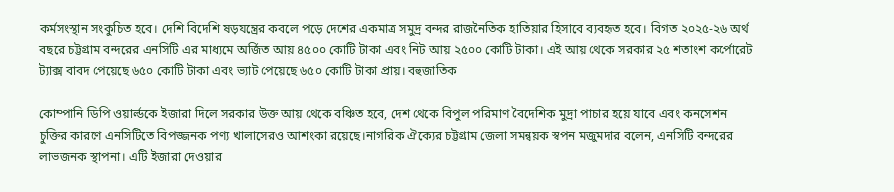কর্মসংস্থান সংকুচিত হবে। দেশি বিদেশি ষড়যন্ত্রের কবলে পড়ে দেশের একমাত্র সমুদ্র বন্দর রাজনৈতিক হাতিয়ার হিসাবে ব্যবহৃত হবে। বিগত ২০২৫-২৬ অর্থ বছরে চট্টগ্রাম বন্দরের এনসিটি এর মাধ্যমে অর্জিত আয় ৪৫০০ কোটি টাকা এবং নিট আয় ২৫০০ কোটি টাকা। এই আয় থেকে সরকার ২৫ শতাংশ কর্পোরেট ট্যাক্স বাবদ পেয়েছে ৬৫০ কোটি টাকা এবং ভ্যাট পেয়েছে ৬৫০ কোটি টাকা প্রায়। বহুজাতিক

কোম্পানি ডিপি ওয়ার্ল্ডকে ইজারা দিলে সরকার উক্ত আয় থেকে বঞ্চিত হবে, দেশ থেকে বিপুল পরিমাণ বৈদেশিক মুদ্রা পাচার হয়ে যাবে এবং কনসেশন চুক্তির কারণে এনসিটিতে বিপজ্জনক পণ্য খালাসেরও আশংকা রয়েছে।নাগরিক ঐক্যের চট্টগ্রাম জেলা সমন্বয়ক স্বপন মজুমদার বলেন, এনসিটি বন্দরের লাভজনক স্থাপনা। এটি ইজারা দেওয়ার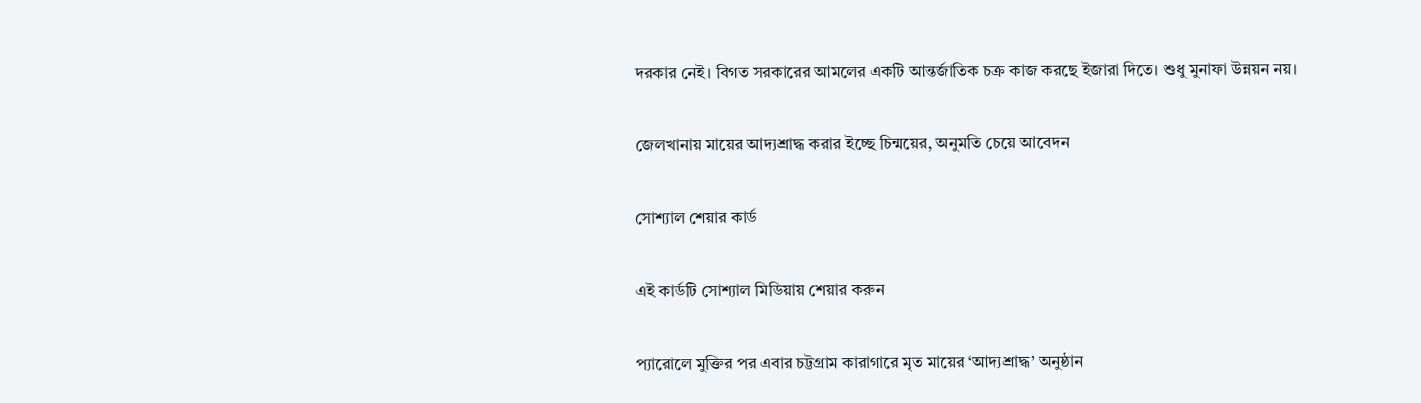দরকার নেই। বিগত সরকারের আমলের একটি আন্তর্জাতিক চক্র কাজ করছে ইজারা দিতে। শুধু মুনাফা উন্নয়ন নয়।

জেলখানায় মায়ের আদ্যশ্রাদ্ধ করার ইচ্ছে চিন্ময়ের, অনুমতি চেয়ে আবেদন

সোশ্যাল শেয়ার কার্ড

এই কার্ডটি সোশ্যাল মিডিয়ায় শেয়ার করুন

প্যারোলে মুক্তির পর এবার চট্টগ্রাম কারাগারে মৃত মায়ের ‘আদ্যশ্রাদ্ধ’ অনুষ্ঠান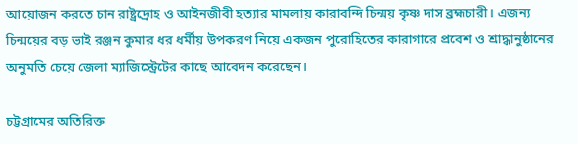আয়োজন করতে চান রাষ্ট্রদ্রোহ ও আইনজীবী হত্যার মামলায় কারাবন্দি চিন্ময় কৃষ্ণ দাস ব্রহ্মচারী। এজন্য চিন্ময়ের বড় ভাই রঞ্জন কুমার ধর ধর্মীয় উপকরণ নিয়ে একজন পুরোহিতের কারাগারে প্রবেশ ও শ্রাদ্ধানুষ্ঠানের অনুমতি চেয়ে জেলা ম্যাজিস্ট্রেটের কাছে আবেদন করেছেন।

চট্টগ্রামের অতিরিক্ত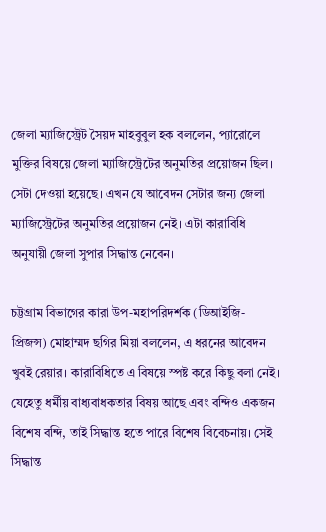জেলা ম্যাজিস্ট্রেট সৈয়দ মাহবুবুল হক বললেন, প্যারোলে মুক্তির বিষয়ে জেলা ম্যাজিস্ট্রেটের অনুমতির প্রয়োজন ছিল। সেটা দেওয়া হয়েছে। এখন যে আবেদন সেটার জন্য জেলা ম্যাজিস্ট্রেটের অনুমতির প্রয়োজন নেই। এটা কারাবিধি অনুযায়ী জেলা সুপার সিদ্ধান্ত নেবেন।

চট্টগ্রাম বিভাগের কারা উপ-মহাপরিদর্শক (ডিআইজি-প্রিজন্স) মোহাম্মদ ছগির মিয়া বললেন, এ ধরনের আবেদন খুবই রেয়ার। কারাবিধিতে এ বিষয়ে স্পষ্ট করে কিছু বলা নেই। যেহেতু ধর্মীয় বাধ্যবাধকতার বিষয় আছে এবং বন্দিও একজন বিশেষ বন্দি, তাই সিদ্ধান্ত হতে পারে বিশেষ বিবেচনায়। সেই সিদ্ধান্ত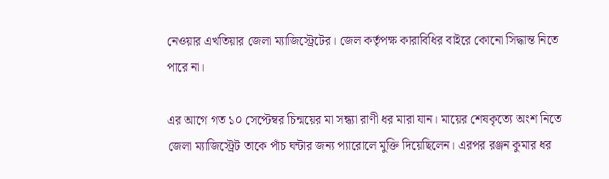নেওয়ার এখতিয়ার জেলা ম্যাজিস্ট্রেটের। জেল কর্তৃপক্ষ কারাবিধির বাইরে কোনো সিদ্ধান্ত নিতে পারে না।

এর আগে গত ১০ সেপ্টেম্বর চিন্ময়ের মা সন্ধ্যা রাণী ধর মারা যান। মায়ের শেষকৃত্যে অংশ নিতে জেলা ম্যাজিস্ট্রেট তাকে পাঁচ ঘন্টার জন্য প্যারোলে মুক্তি দিয়েছিলেন। এরপর রঞ্জন কুমার ধর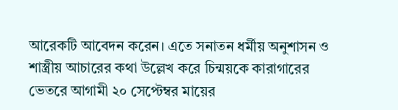আরেকটি আবেদন করেন। এতে সনাতন ধর্মীয় অনুশাসন ও শাস্ত্রীয় আচারের কথা উল্লেখ করে চিন্ময়কে কারাগারের ভেতরে আগামী ২০ সেপ্টেম্বর মায়ের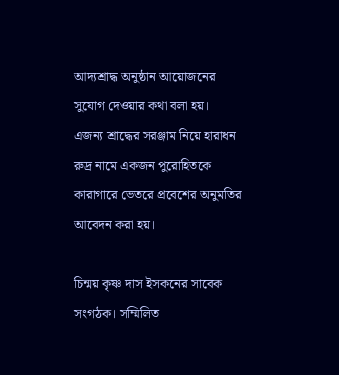আদ্যশ্রাদ্ধ অনুষ্ঠান আয়োজনের সুযোগ দেওয়ার কথা বলা হয়। এজন্য শ্রাদ্ধের সরঞ্জাম নিয়ে হারাধন রুদ্র নামে একজন পুরোহিতকে কারাগারে ভেতরে প্রবেশের অনুমতির আবেদন করা হয়।

চিন্ময় কৃষ্ণ দাস ইসকনের সাবেক সংগঠক। সম্মিলিত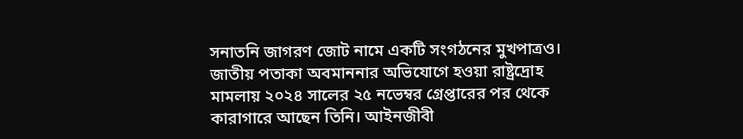সনাতনি জাগরণ জোট নামে একটি সংগঠনের মুখপাত্রও। জাতীয় পতাকা অবমাননার অভিযোগে হওয়া রাষ্ট্রদ্রোহ মামলায় ২০২৪ সালের ২৫ নভেম্বর গ্রেপ্তারের পর থেকে কারাগারে আছেন তিনি। আইনজীবী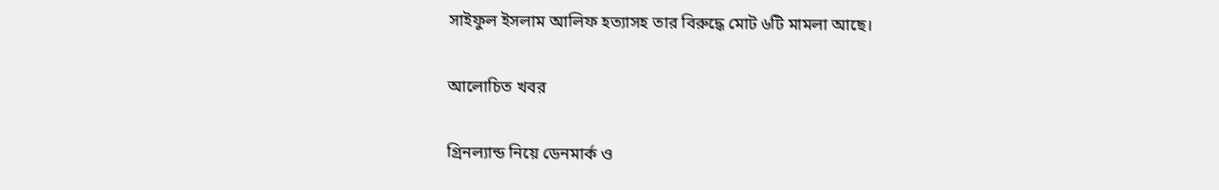সাইফুল ইসলাম আলিফ হত্যাসহ তার বিরুদ্ধে মোট ৬টি মামলা আছে।

আলোচিত খবর

গ্রিনল্যান্ড নিয়ে ডেনমার্ক ও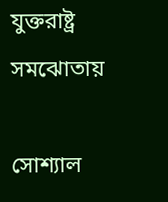যুক্তরাষ্ট্র সমঝোতায়

সোশ্যাল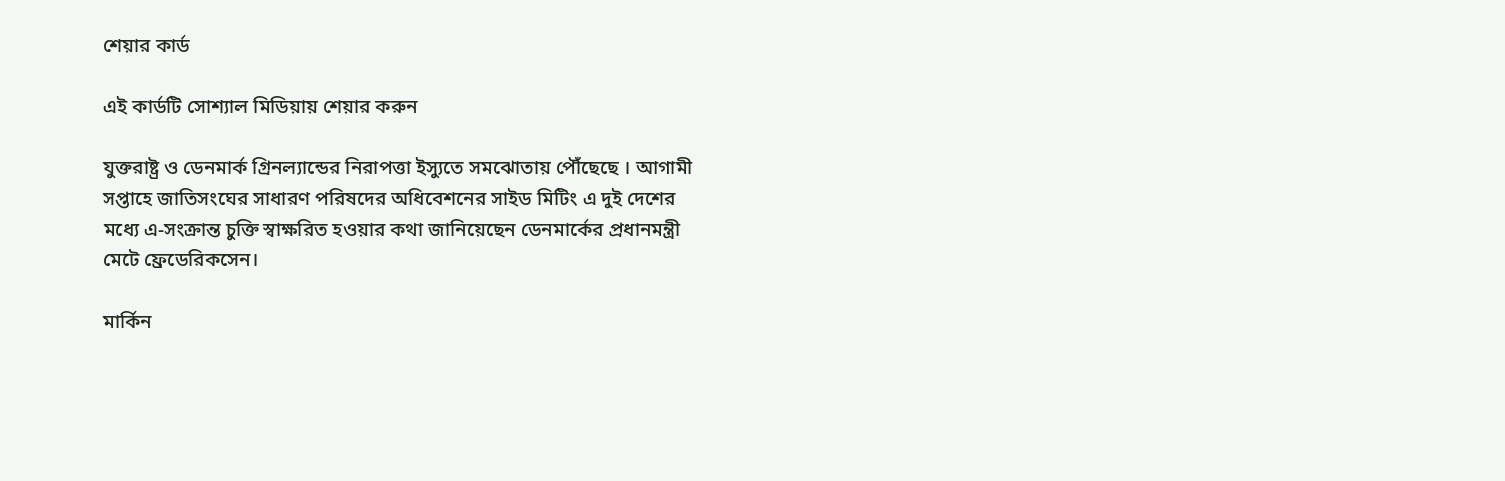শেয়ার কার্ড

এই কার্ডটি সোশ্যাল মিডিয়ায় শেয়ার করুন

যুক্তরাষ্ট্র ও ডেনমার্ক গ্রিনল্যান্ডের নিরাপত্তা ইস্যুতে সমঝোতায় পৌঁছেছে । আগামী সপ্তাহে জাতিসংঘের সাধারণ পরিষদের অধিবেশনের সাইড মিটিং এ দুই দেশের মধ্যে এ-সংক্রান্ত চুক্তি স্বাক্ষরিত হওয়ার কথা জানিয়েছেন ডেনমার্কের প্রধানমন্ত্রী মেটে ফ্রেডেরিকসেন।

মার্কিন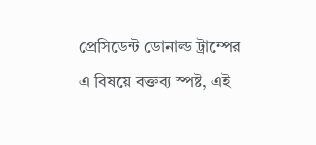প্রেসিডেন্ট ডোনাল্ড ট্রাম্পের এ বিষয়ে বক্তব্য স্পষ্ট, এই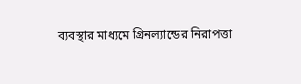ব্যবস্থার মাধ্যমে গ্রিনল্যান্ডের নিরাপত্তা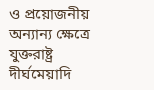ও প্রয়োজনীয় অন্যান্য ক্ষেত্রে যুক্তরাষ্ট্র দীর্ঘমেয়াদি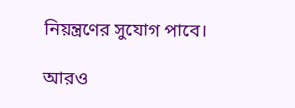নিয়ন্ত্রণের সুযোগ পাবে।

আরও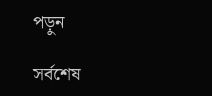পড়ুন

সর্বশেষ